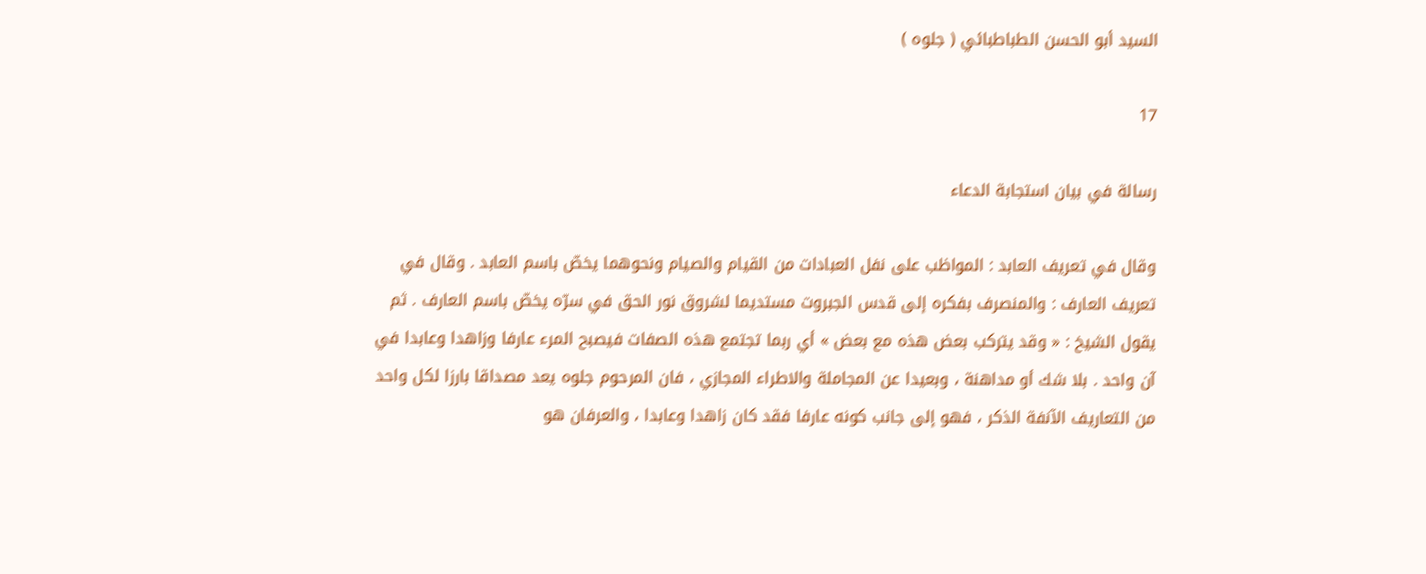السيد أبو الحسن الطباطبائي ( جلوه )

17

رسالة في بيان استجابة الدعاء

وقال في تعريف العابد : المواظب على نفل العبادات من القيام والصيام ونحوهما يخصّ باسم العابد . وقال في تعريف العارف : والمنصرف بفكره إلى قدس الجبروت مستديما لشروق نور الحق في سرّه يخصّ باسم العارف . ثم يقول الشيخ : « وقد يتركب بعض هذه مع بعض » أي ربما تجتمع هذه الصفات فيصبح المرء عارفا وزاهدا وعابدا في آن واحد . بلا شك أو مداهنة ، وبعيدا عن المجاملة والاطراء المجازي ، فان المرحوم جلوه يعد مصداقا بارزا لكل واحد من التعاريف الآنفة الذكر ، فهو إلى جانب كونه عارفا فقد كان زاهدا وعابدا ، والعرفان هو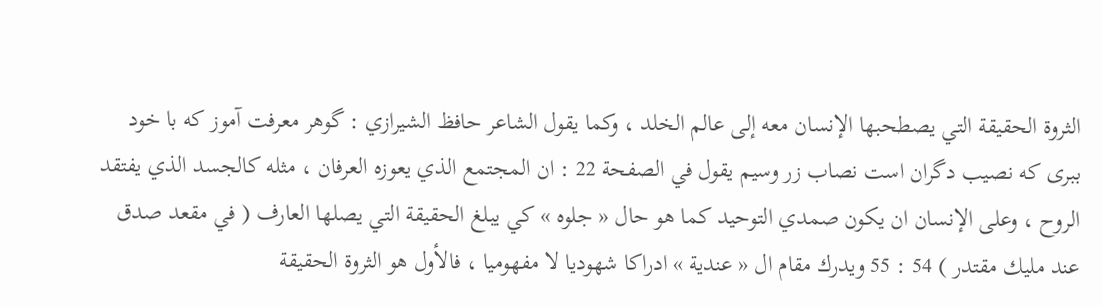الثروة الحقيقة التي يصطحبها الإنسان معه إلى عالم الخلد ، وكما يقول الشاعر حافظ الشيرازي : گوهر معرفت آموز كه با خود ببرى كه نصيب دگران است نصاب زر وسيم يقول في الصفحة 22 : ان المجتمع الذي يعوزه العرفان ، مثله كالجسد الذي يفتقد الروح ، وعلى الإنسان ان يكون صمدي التوحيد كما هو حال « جلوه » كي يبلغ الحقيقة التي يصلها العارف ( في مقعد صدق عند مليك مقتدر ) 54 : 55 ويدرك مقام ال « عندية » ادراكا شهوديا لا مفهوميا ، فالأول هو الثروة الحقيقة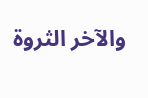والآخر الثروة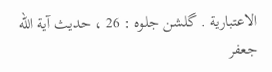الاعتبارية . گلشن جلوه : 26 ، حديث آية الله جعفر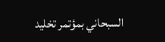السبحاني بمؤتمر تخليد